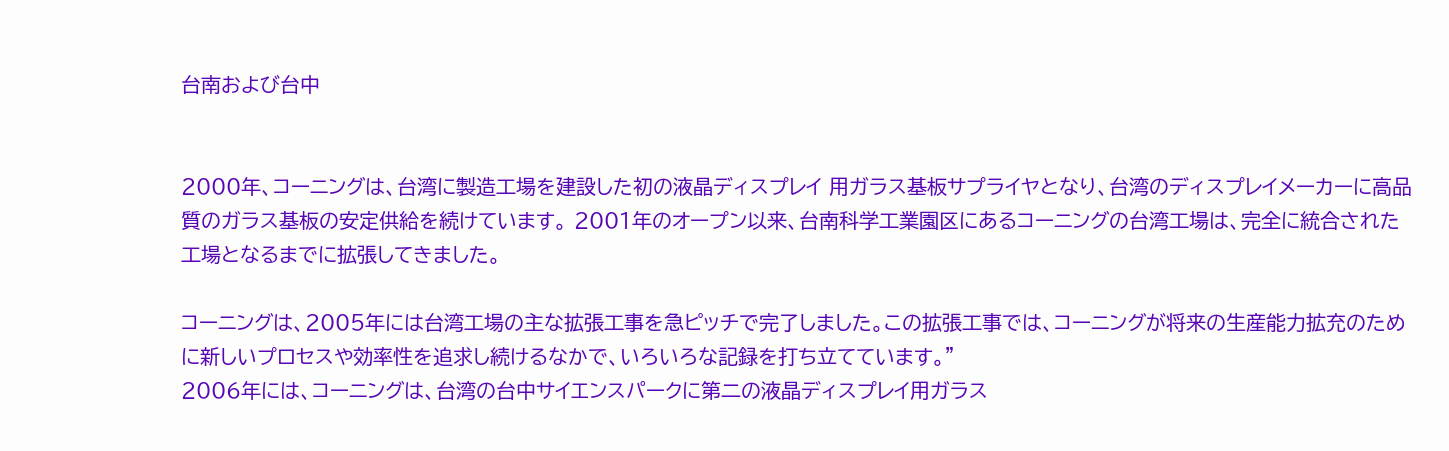台南および台中


2000年、コーニングは、台湾に製造工場を建設した初の液晶ディスプレイ 用ガラス基板サプライヤとなり、台湾のディスプレイメーカーに高品質のガラス基板の安定供給を続けています。 2001年のオープン以来、台南科学工業園区にあるコーニングの台湾工場は、完全に統合された工場となるまでに拡張してきました。

コーニングは、2005年には台湾工場の主な拡張工事を急ピッチで完了しました。この拡張工事では、コーニングが将来の生産能力拡充のために新しいプロセスや効率性を追求し続けるなかで、いろいろな記録を打ち立てています。"
2006年には、コーニングは、台湾の台中サイエンスパークに第二の液晶ディスプレイ用ガラス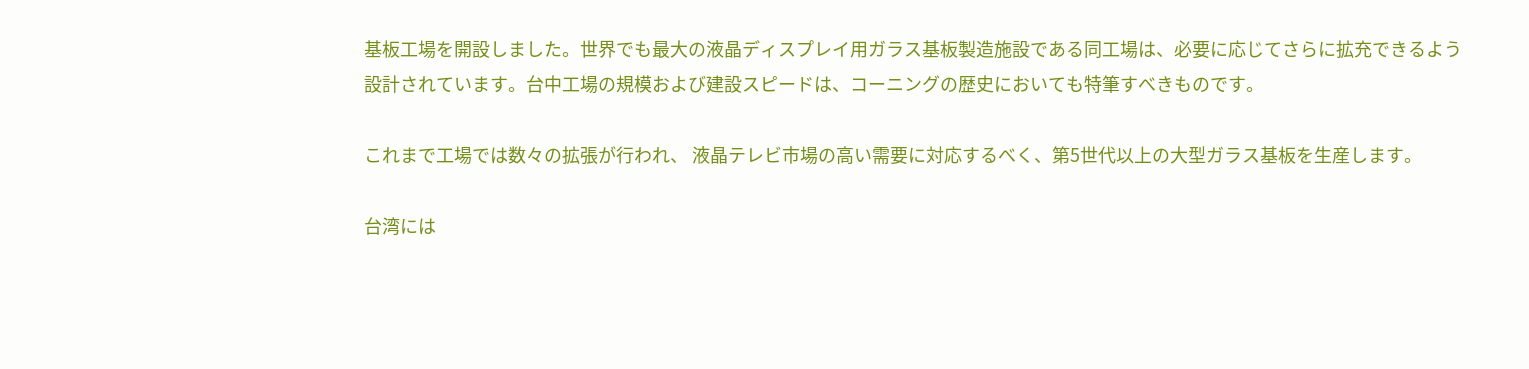基板工場を開設しました。世界でも最大の液晶ディスプレイ用ガラス基板製造施設である同工場は、必要に応じてさらに拡充できるよう設計されています。台中工場の規模および建設スピードは、コーニングの歴史においても特筆すべきものです。

これまで工場では数々の拡張が行われ、 液晶テレビ市場の高い需要に対応するべく、第5世代以上の大型ガラス基板を生産します。

台湾には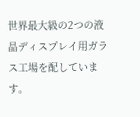世界最大級の2つの液晶ディスプレイ用ガラス工場を配しています。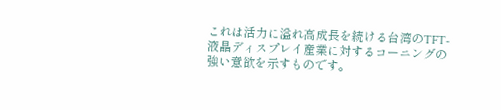これは活力に溢れ高成長を続ける台湾のTFT-液晶ディスプレイ産業に対するコーニングの強い意欲を示すものです。